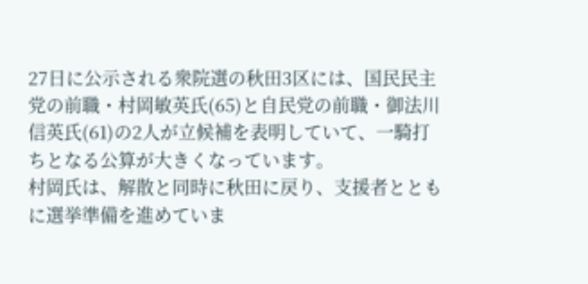27日に公示される衆院選の秋田3区には、国民民主党の前職・村岡敏英氏(65)と自民党の前職・御法川信英氏(61)の2人が立候補を表明していて、一騎打ちとなる公算が大きくなっています。
村岡氏は、解散と同時に秋田に戻り、支援者とともに選挙準備を進めていま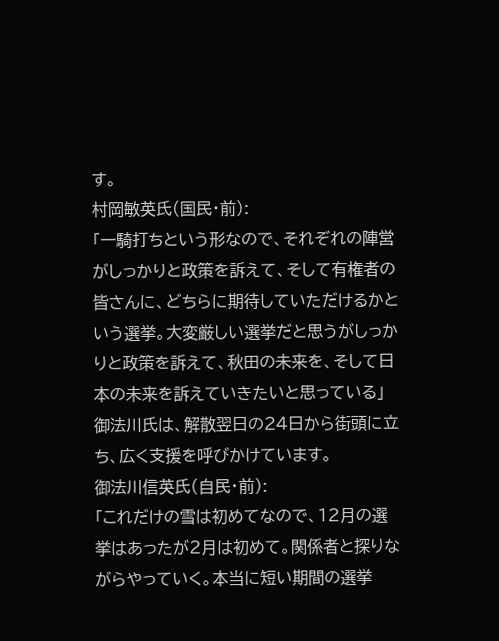す。
村岡敏英氏(国民・前):
「一騎打ちという形なので、それぞれの陣営がしっかりと政策を訴えて、そして有権者の皆さんに、どちらに期待していただけるかという選挙。大変厳しい選挙だと思うがしっかりと政策を訴えて、秋田の未来を、そして日本の未来を訴えていきたいと思っている」
御法川氏は、解散翌日の24日から街頭に立ち、広く支援を呼びかけています。
御法川信英氏(自民・前):
「これだけの雪は初めてなので、12月の選挙はあったが2月は初めて。関係者と探りながらやっていく。本当に短い期間の選挙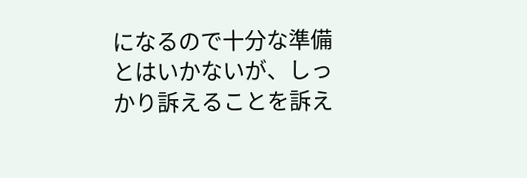になるので十分な準備とはいかないが、しっかり訴えることを訴え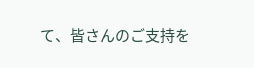て、皆さんのご支持を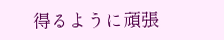得るように頑張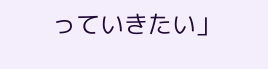っていきたい」